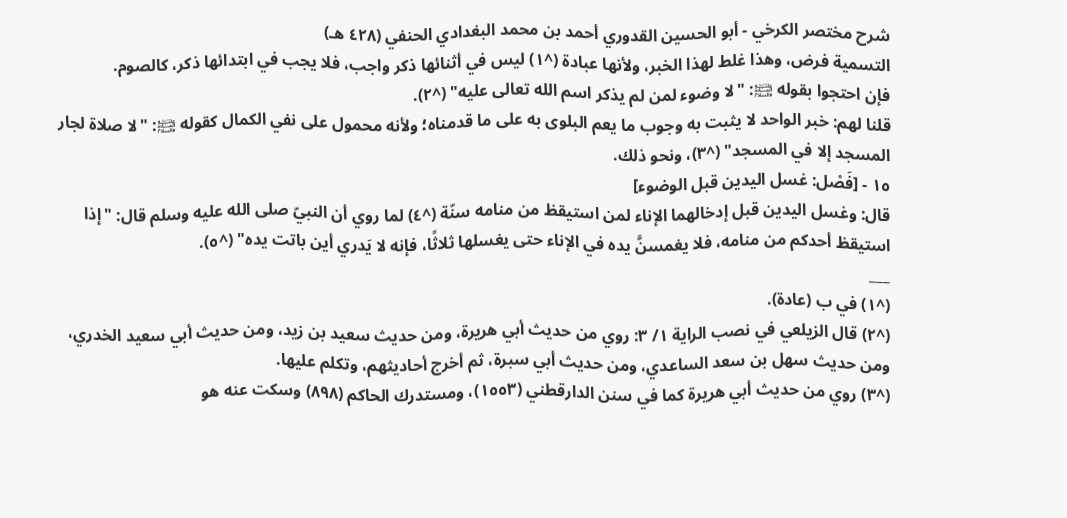شرح مختصر الكرخي - أبو الحسين القدوري أحمد بن محمد البغدادي الحنفي (٤٢٨ هـ)
التسمية فرض، وهذا غلط لهذا الخبر، ولأنها عبادة (^١) ليس في أثنائها ذكر واجب، فلا يجب في ابتدائها ذكر، كالصوم.
فإن احتجوا بقوله ﵊: "لا وضوء لمن لم يذكر اسم الله تعالى عليه" (^٢).
قلنا لهم: خبر الواحد لا يثبت به وجوب ما يعم البلوى به على ما قدمناه؛ ولأنه محمول على نفي الكمال كقوله ﵊: "لا صلاة لجار المسجد إلا في المسجد" (^٣)، ونحو ذلك.
١٥ - [فَصْل: غسل اليدين قبل الوضوء]
قال: وغسل اليدين قبل إدخالهما الإناء لمن استيقظ من منامه سنّة (^٤) لما روي أن النبيّ صلى الله عليه وسلم قال: "إذا استيقظ أحدكم من منامه، فلا يغمسنَّ يده في الإناء حتى يغسلها ثلاثًا، فإنه لا يَدري أين باتت يده" (^٥).
___
(^١) في ب (عادة).
(^٢) قال الزيلعي في نصب الراية ١/ ٣: روي من حديث أبي هريرة، ومن حديث سعيد بن زيد، ومن حديث أبي سعيد الخدري، ومن حديث سهل بن سعد الساعدي، ومن حديث أبي سبرة، ثم أخرج أحاديثهم، وتكلم عليها.
(^٣) روي من حديث أبي هريرة كما في سنن الدارقطني (١٥٥٣)، ومستدرك الحاكم (٨٩٨) وسكت عنه هو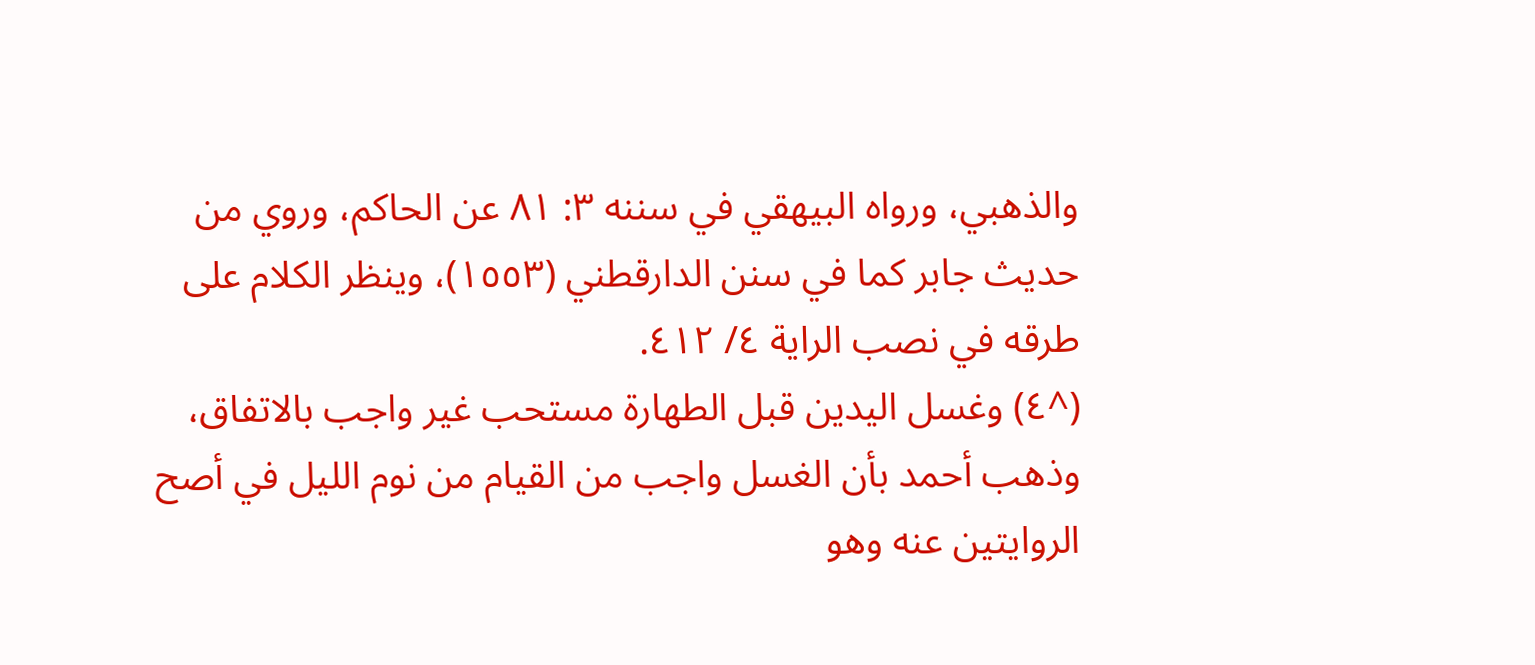والذهبي، ورواه البيهقي في سننه ٣: ٨١ عن الحاكم، وروي من حديث جابر كما في سنن الدارقطني (١٥٥٣)، وينظر الكلام على طرقه في نصب الراية ٤/ ٤١٢.
(^٤) وغسل اليدين قبل الطهارة مستحب غير واجب بالاتفاق، وذهب أحمد بأن الغسل واجب من القيام من نوم الليل في أصح الروايتين عنه وهو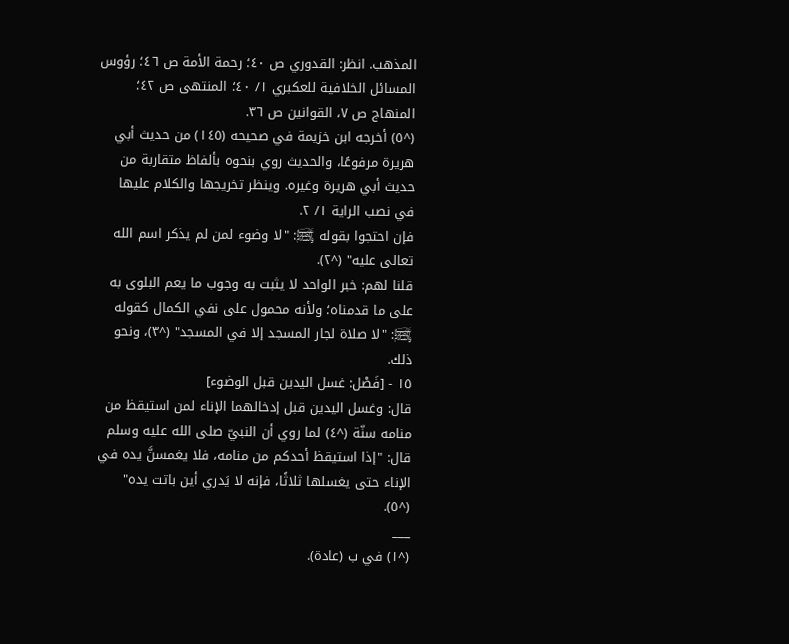المذهب. انظر: القدوري ص ٤٠؛ رحمة الأمة ص ٤٦؛ رؤوس المسائل الخلافية للعكبري ١/ ٤٠؛ المنتهى ص ٤٢؛ المنهاج ص ٧، القوانين ص ٣٦.
(^٥) أخرجه ابن خزيمة في صحيحه (١٤٥) من حديث أبي هريرة مرفوعًا، والحديث روي بنحوه بألفاظ متقاربة من حديث أبي هريرة وغيره. وينظر تخريجها والكلام عليها في نصب الراية ١/ ٢.
فإن احتجوا بقوله ﵊: "لا وضوء لمن لم يذكر اسم الله تعالى عليه" (^٢).
قلنا لهم: خبر الواحد لا يثبت به وجوب ما يعم البلوى به على ما قدمناه؛ ولأنه محمول على نفي الكمال كقوله ﵊: "لا صلاة لجار المسجد إلا في المسجد" (^٣)، ونحو ذلك.
١٥ - [فَصْل: غسل اليدين قبل الوضوء]
قال: وغسل اليدين قبل إدخالهما الإناء لمن استيقظ من منامه سنّة (^٤) لما روي أن النبيّ صلى الله عليه وسلم قال: "إذا استيقظ أحدكم من منامه، فلا يغمسنَّ يده في الإناء حتى يغسلها ثلاثًا، فإنه لا يَدري أين باتت يده" (^٥).
___
(^١) في ب (عادة).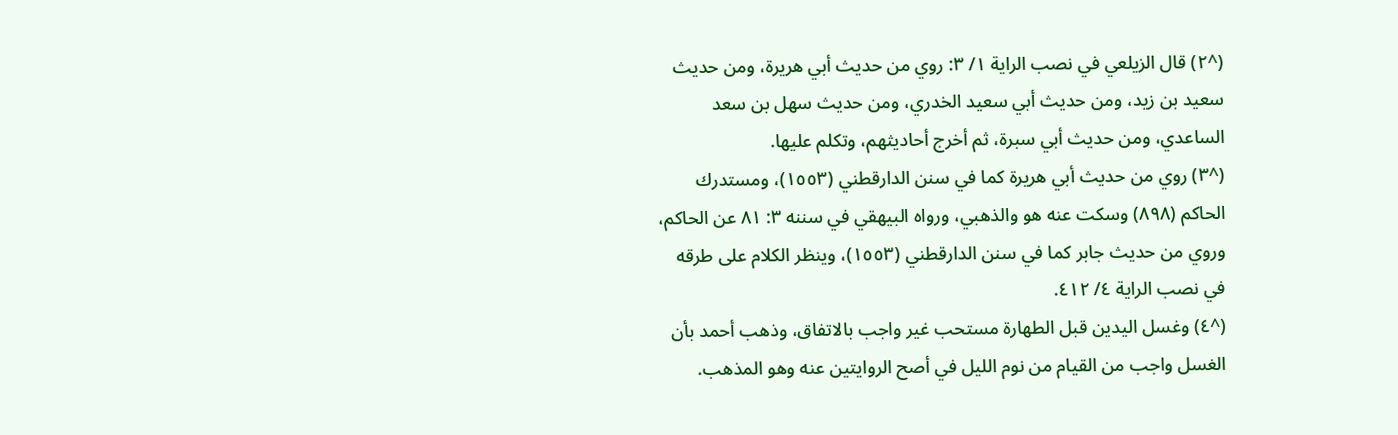(^٢) قال الزيلعي في نصب الراية ١/ ٣: روي من حديث أبي هريرة، ومن حديث سعيد بن زيد، ومن حديث أبي سعيد الخدري، ومن حديث سهل بن سعد الساعدي، ومن حديث أبي سبرة، ثم أخرج أحاديثهم، وتكلم عليها.
(^٣) روي من حديث أبي هريرة كما في سنن الدارقطني (١٥٥٣)، ومستدرك الحاكم (٨٩٨) وسكت عنه هو والذهبي، ورواه البيهقي في سننه ٣: ٨١ عن الحاكم، وروي من حديث جابر كما في سنن الدارقطني (١٥٥٣)، وينظر الكلام على طرقه في نصب الراية ٤/ ٤١٢.
(^٤) وغسل اليدين قبل الطهارة مستحب غير واجب بالاتفاق، وذهب أحمد بأن الغسل واجب من القيام من نوم الليل في أصح الروايتين عنه وهو المذهب.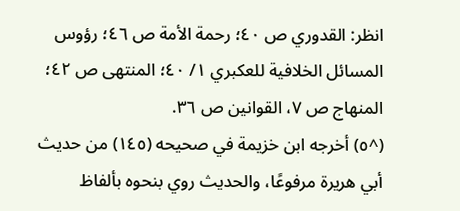انظر: القدوري ص ٤٠؛ رحمة الأمة ص ٤٦؛ رؤوس المسائل الخلافية للعكبري ١/ ٤٠؛ المنتهى ص ٤٢؛ المنهاج ص ٧، القوانين ص ٣٦.
(^٥) أخرجه ابن خزيمة في صحيحه (١٤٥) من حديث أبي هريرة مرفوعًا، والحديث روي بنحوه بألفاظ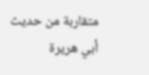متقاربة من حديث أبي هريرة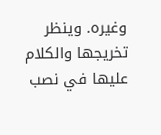وغيره. وينظر تخريجها والكلام عليها في نصب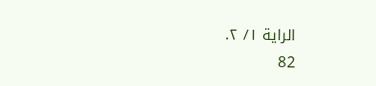الراية ١/ ٢.
82